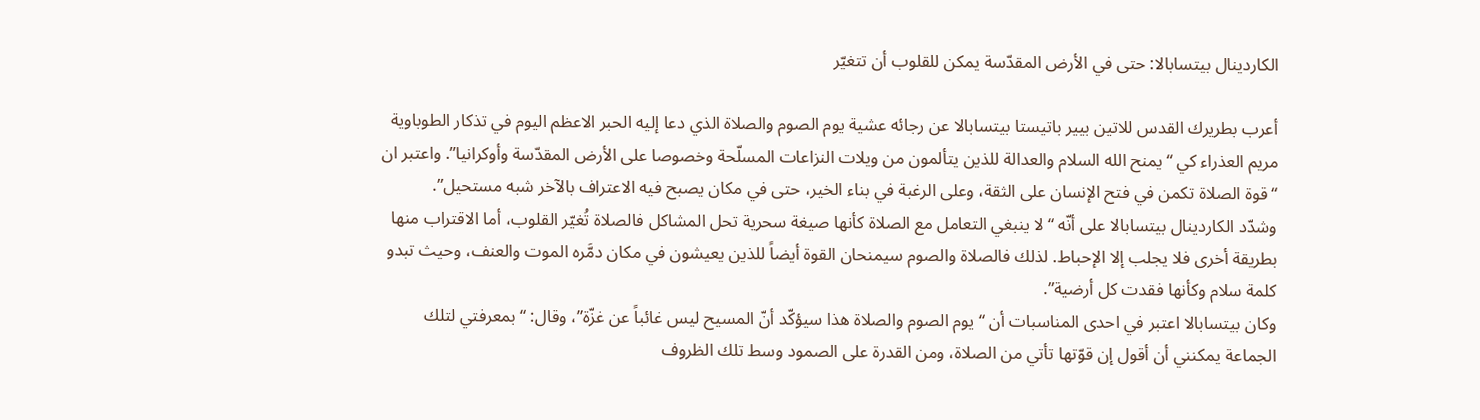الكاردينال بيتسابالا: حتى في الأرض المقدّسة يمكن للقلوب أن تتغيّر

أعرب بطريرك القدس للاتين بيير باتيستا بيتسابالا عن رجائه عشية يوم الصوم والصلاة الذي دعا إليه الحبر الاعظم اليوم في تذكار الطوباوية مريم العذراء كي “يمنح الله السلام والعدالة للذين يتألمون من ويلات النزاعات المسلّحة وخصوصا على الأرض المقدّسة وأوكرانيا”. واعتبر ان “قوة الصلاة تكمن في فتح الإنسان على الثقة، وعلى الرغبة في بناء الخير، حتى في مكان يصبح فيه الاعتراف بالآخر شبه مستحيل”.
وشدّد الكاردينال بيتسابالا على أنّه “لا ينبغي التعامل مع الصلاة كأنها صيغة سحرية تحل المشاكل فالصلاة تُغيّر القلوب، أما الاقتراب منها بطريقة أخرى فلا يجلب إلا الإحباط. لذلك فالصلاة والصوم سيمنحان القوة أيضاً للذين يعيشون في مكان دمَّره الموت والعنف، وحيث تبدو كلمة سلام وكأنها فقدت كل أرضية”.
وكان بيتسابالا اعتبر في احدى المناسبات أن “يوم الصوم والصلاة هذا سيؤكّد أنّ المسيح ليس غائباً عن غزّة”، وقال: “بمعرفتي لتلك الجماعة يمكنني أن أقول إن قوّتها تأتي من الصلاة، ومن القدرة على الصمود وسط تلك الظروف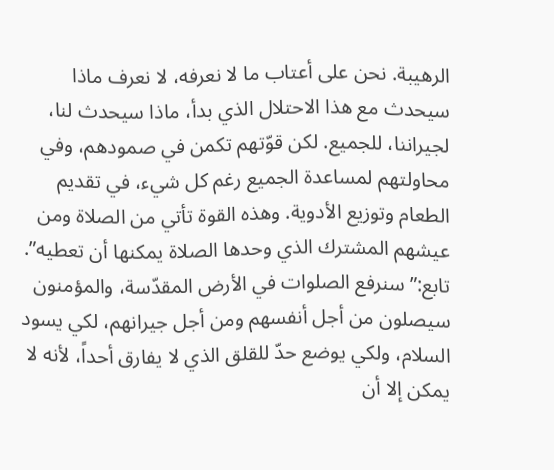الرهيبة. نحن على أعتاب ما لا نعرفه، لا نعرف ماذا سيحدث مع هذا الاحتلال الذي بدأ، ماذا سيحدث لنا، لجيراننا، للجميع. لكن قوّتهم تكمن في صمودهم، وفي محاولتهم لمساعدة الجميع رغم كل شيء، في تقديم الطعام وتوزيع الأدوية. وهذه القوة تأتي من الصلاة ومن عيشهم المشترك الذي وحدها الصلاة يمكنها أن تعطيه”.
تابع:”سنرفع الصلوات في الأرض المقدّسة، والمؤمنون سيصلون من أجل أنفسهم ومن أجل جيرانهم، لكي يسود السلام، ولكي يوضع حدّ للقلق الذي لا يفارق أحداً، لأنه لا يمكن إلا أن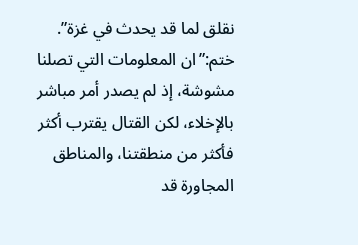نقلق لما قد يحدث في غزة”.
ختم:”ان المعلومات التي تصلنا مشوشة، إذ لم يصدر أمر مباشر بالإخلاء، لكن القتال يقترب أكثر فأكثر من منطقتنا، والمناطق المجاورة قد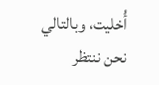أُخليت، وبالتالي نحن ننتظر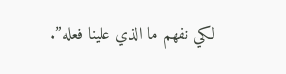لكي نفهم ما الذي علينا فعله”.